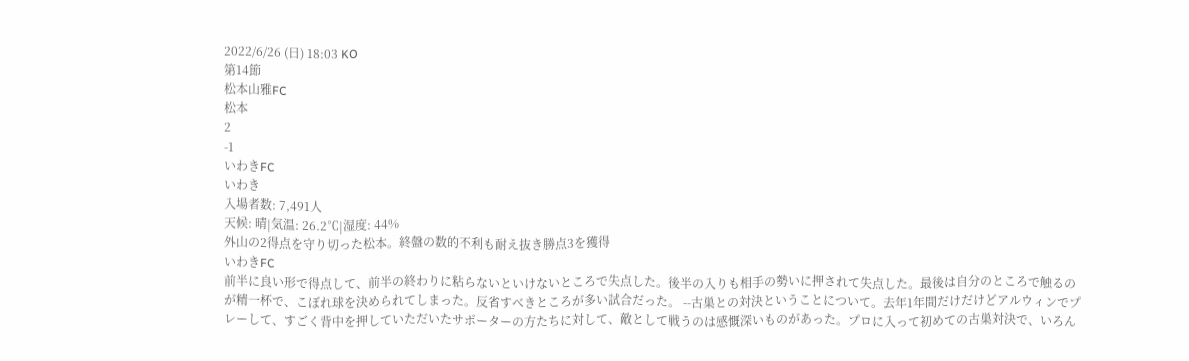2022/6/26 (日) 18:03 KO
第14節
松本山雅FC
松本
2
-1
いわきFC
いわき
入場者数: 7,491人
天候: 晴|気温: 26.2℃|湿度: 44%
外山の2得点を守り切った松本。終盤の数的不利も耐え抜き勝点3を獲得
いわきFC
前半に良い形で得点して、前半の終わりに粘らないといけないところで失点した。後半の入りも相手の勢いに押されて失点した。最後は自分のところで触るのが精一杯で、こぼれ球を決められてしまった。反省すべきところが多い試合だった。 --古巣との対決ということについて。去年1年間だけだけどアルウィンでプレーして、すごく背中を押していただいたサポーターの方たちに対して、敵として戦うのは感慨深いものがあった。プロに入って初めての古巣対決で、いろん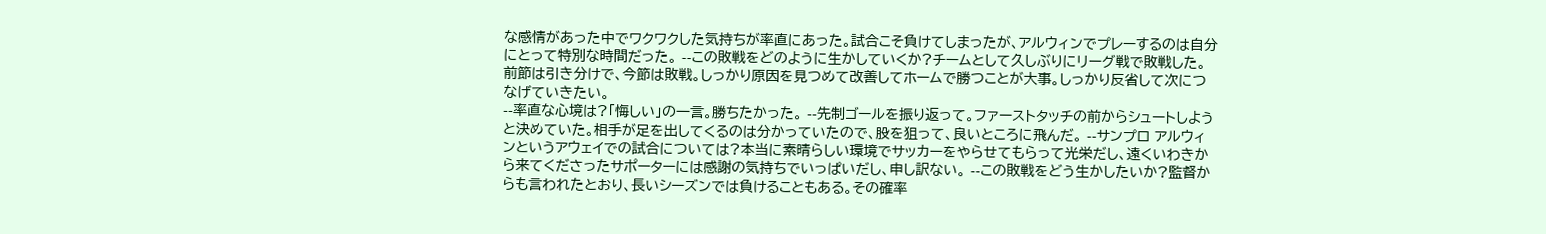な感情があった中でワクワクした気持ちが率直にあった。試合こそ負けてしまったが、アルウィンでプレーするのは自分にとって特別な時間だった。 --この敗戦をどのように生かしていくか?チームとして久しぶりにリーグ戦で敗戦した。前節は引き分けで、今節は敗戦。しっかり原因を見つめて改善してホームで勝つことが大事。しっかり反省して次につなげていきたい。
--率直な心境は?「悔しい」の一言。勝ちたかった。 --先制ゴールを振り返って。ファーストタッチの前からシュートしようと決めていた。相手が足を出してくるのは分かっていたので、股を狙って、良いところに飛んだ。 --サンプロ アルウィンというアウェイでの試合については?本当に素晴らしい環境でサッカーをやらせてもらって光栄だし、遠くいわきから来てくださったサポーターには感謝の気持ちでいっぱいだし、申し訳ない。 --この敗戦をどう生かしたいか?監督からも言われたとおり、長いシーズンでは負けることもある。その確率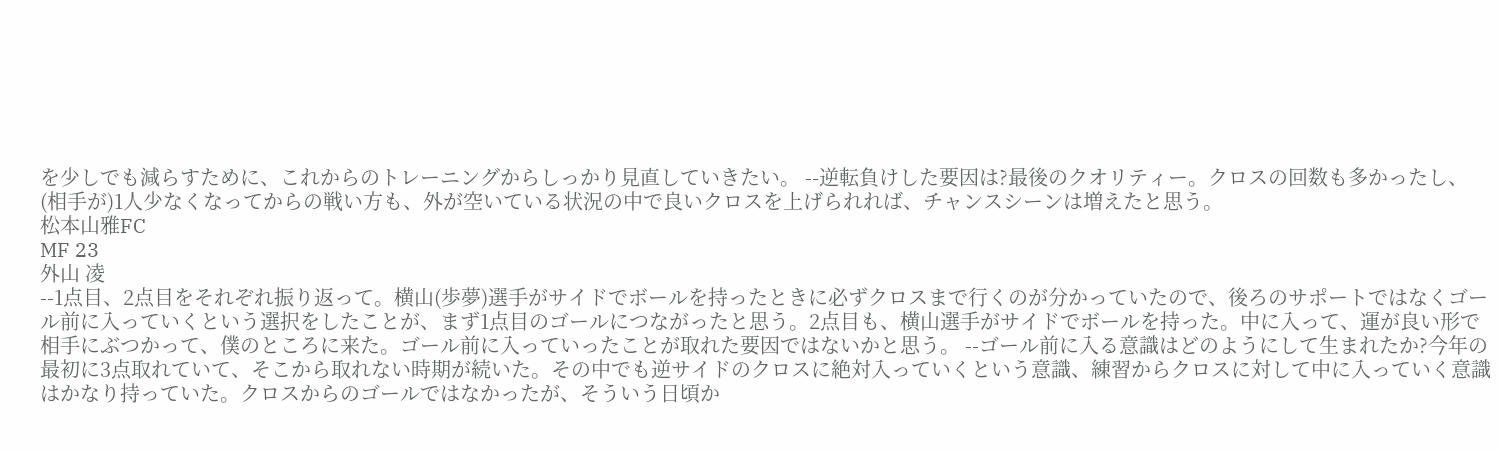を少しでも減らすために、これからのトレーニングからしっかり見直していきたい。 --逆転負けした要因は?最後のクオリティー。クロスの回数も多かったし、(相手が)1人少なくなってからの戦い方も、外が空いている状況の中で良いクロスを上げられれば、チャンスシーンは増えたと思う。
松本山雅FC
MF 23
外山 凌
--1点目、2点目をそれぞれ振り返って。横山(歩夢)選手がサイドでボールを持ったときに必ずクロスまで行くのが分かっていたので、後ろのサポートではなくゴール前に入っていくという選択をしたことが、まず1点目のゴールにつながったと思う。2点目も、横山選手がサイドでボールを持った。中に入って、運が良い形で相手にぶつかって、僕のところに来た。ゴール前に入っていったことが取れた要因ではないかと思う。 --ゴール前に入る意識はどのようにして生まれたか?今年の最初に3点取れていて、そこから取れない時期が続いた。その中でも逆サイドのクロスに絶対入っていくという意識、練習からクロスに対して中に入っていく意識はかなり持っていた。クロスからのゴールではなかったが、そういう日頃か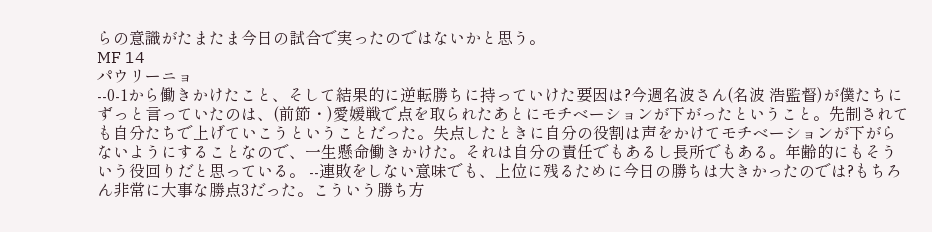らの意識がたまたま今日の試合で実ったのではないかと思う。
MF 14
パウリーニョ
--0-1から働きかけたこと、そして結果的に逆転勝ちに持っていけた要因は?今週名波さん(名波 浩監督)が僕たちにずっと言っていたのは、(前節・)愛媛戦で点を取られたあとにモチベーションが下がったということ。先制されても自分たちで上げていこうということだった。失点したときに自分の役割は声をかけてモチベーションが下がらないようにすることなので、一生懸命働きかけた。それは自分の責任でもあるし長所でもある。年齢的にもそういう役回りだと思っている。 --連敗をしない意味でも、上位に残るために今日の勝ちは大きかったのでは?もちろん非常に大事な勝点3だった。こういう勝ち方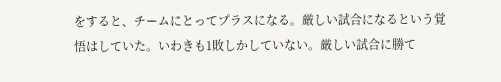をすると、チームにとってプラスになる。厳しい試合になるという覚悟はしていた。いわきも1敗しかしていない。厳しい試合に勝て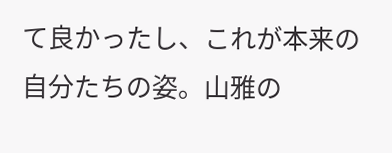て良かったし、これが本来の自分たちの姿。山雅の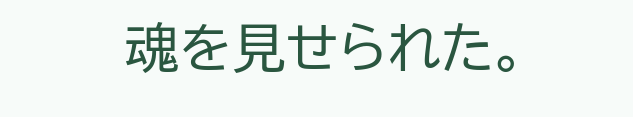魂を見せられた。